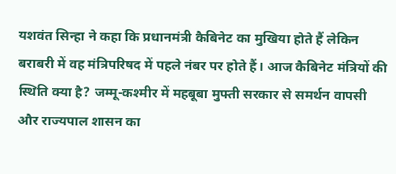यशवंत सिन्हा ने कहा कि प्रधानमंत्री कैबिनेट का मुखिया होते हैं लेकिन बराबरी में वह मंत्रिपरिषद में पहले नंबर पर होते हैं। आज कैबिनेट मंत्रियों की स्थिति क्या है? जम्मू-कश्मीर में महबूबा मुफ्ती सरकार से समर्थन वापसी और राज्यपाल शासन का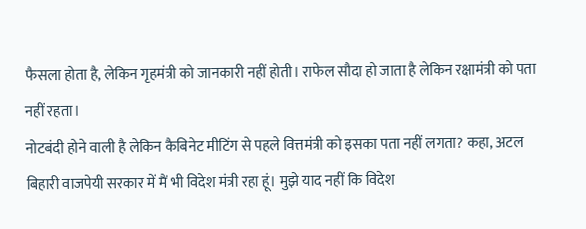फैसला होता है, लेकिन गृहमंत्री को जानकारी नहीं होती। राफेल सौदा हो जाता है लेकिन रक्षामंत्री को पता नहीं रहता।
नोटबंदी होने वाली है लेकिन कैबिनेट मीटिंग से पहले वित्तमंत्री को इसका पता नहीं लगता? कहा, अटल बिहारी वाजपेयी सरकार में मैं भी विदेश मंत्री रहा हूं। मुझे याद नहीं कि विदेश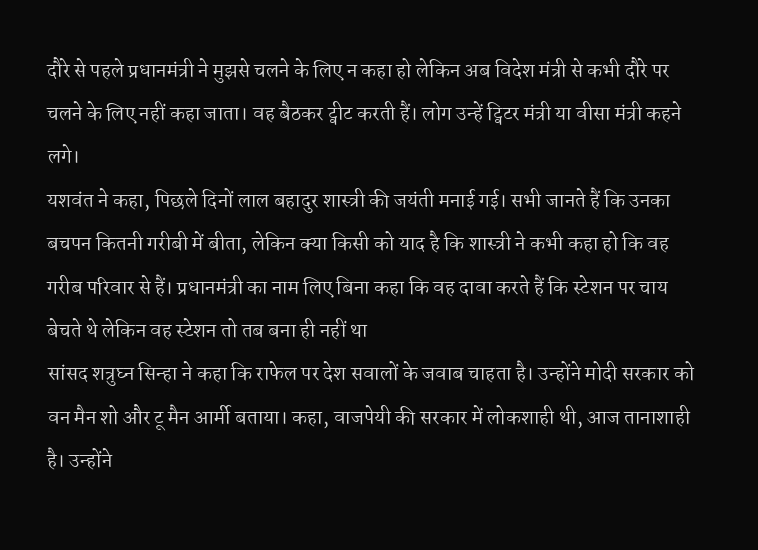दौरे से पहले प्रधानमंत्री ने मुझसे चलने के लिए न कहा हो लेकिन अब विदेश मंत्री से कभी दौरे पर चलने के लिए नहीं कहा जाता। वह बैठकर ट्वीट करती हैं। लोग उन्हें ट्विटर मंत्री या वीसा मंत्री कहने लगे।
यशवंत ने कहा, पिछले दिनों लाल बहादुर शास्त्री की जयंती मनाई गई। सभी जानते हैं कि उनका बचपन कितनी गरीबी में बीता, लेकिन क्या किसी को याद है कि शास्त्री ने कभी कहा हो कि वह गरीब परिवार से हैं। प्रधानमंत्री का नाम लिए बिना कहा कि वह दावा करते हैं कि स्टेशन पर चाय बेचते थे लेकिन वह स्टेशन तो तब बना ही नहीं था
सांसद शत्रुघ्न सिन्हा ने कहा कि राफेल पर देश सवालों के जवाब चाहता है। उन्होंने मोदी सरकार को वन मैन शो और टू मैन आर्मी बताया। कहा, वाजपेयी की सरकार में लोकशाही थी, आज तानाशाही है। उन्होंने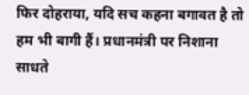फिर दोहराया, यदि सच कहना बगावत है तो हम भी बागी हैं। प्रधानमंत्री पर निशाना साधते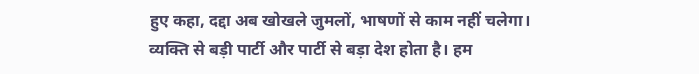हुए कहा, दद्दा अब खोखले जुमलों, भाषणों से काम नहीं चलेगा।
व्यक्ति से बड़ी पार्टी और पार्टी से बड़ा देश होता है। हम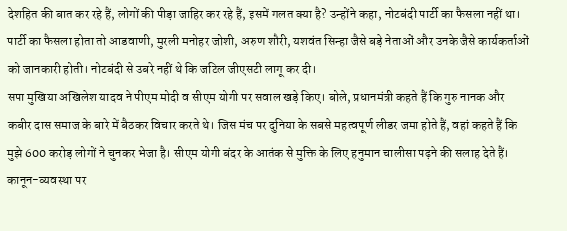देशहित की बात कर रहे हैं, लोगों की पीड़ा जाहिर कर रहे हैं, इसमें गलत क्या है? उन्होंने कहा, नोटबंदी पार्टी का फैसला नहीं था। पार्टी का फैसला होता तो आडवाणी, मुरली मनोहर जोशी, अरुण शौरी, यशवंत सिन्हा जैसे बड़े नेताओं और उनके जैसे कार्यकर्ताओं को जानकारी होती। नोटबंदी से उबरे नहीं थे कि जटिल जीएसटी लागू कर दी।
सपा मुखिया अखिलेश यादव ने पीएम मोदी व सीएम योगी पर सवाल खड़े किए। बोले, प्रधानमंत्री कहते हैं कि गुरु नानक और कबीर दास समाज के बारे में बैठकर विचार करते थे। जिस मंच पर दुनिया के सबसे महत्वपूर्ण लीडर जमा होते हैं, वहां कहते हैं कि मुझे 600 करोड़ लोगों ने चुनकर भेजा है। सीएम योगी बंदर के आतंक से मुक्ति के लिए हनुमान चालीसा पढ़ने की सलाह देते हैं। कानून-व्यवस्था पर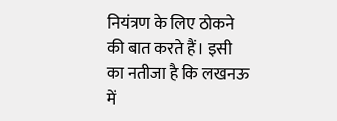नियंत्रण के लिए ठोकने की बात करते हैं। इसी का नतीजा है कि लखनऊ में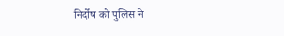निर्दोष को पुलिस ने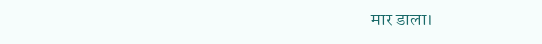मार डाला।